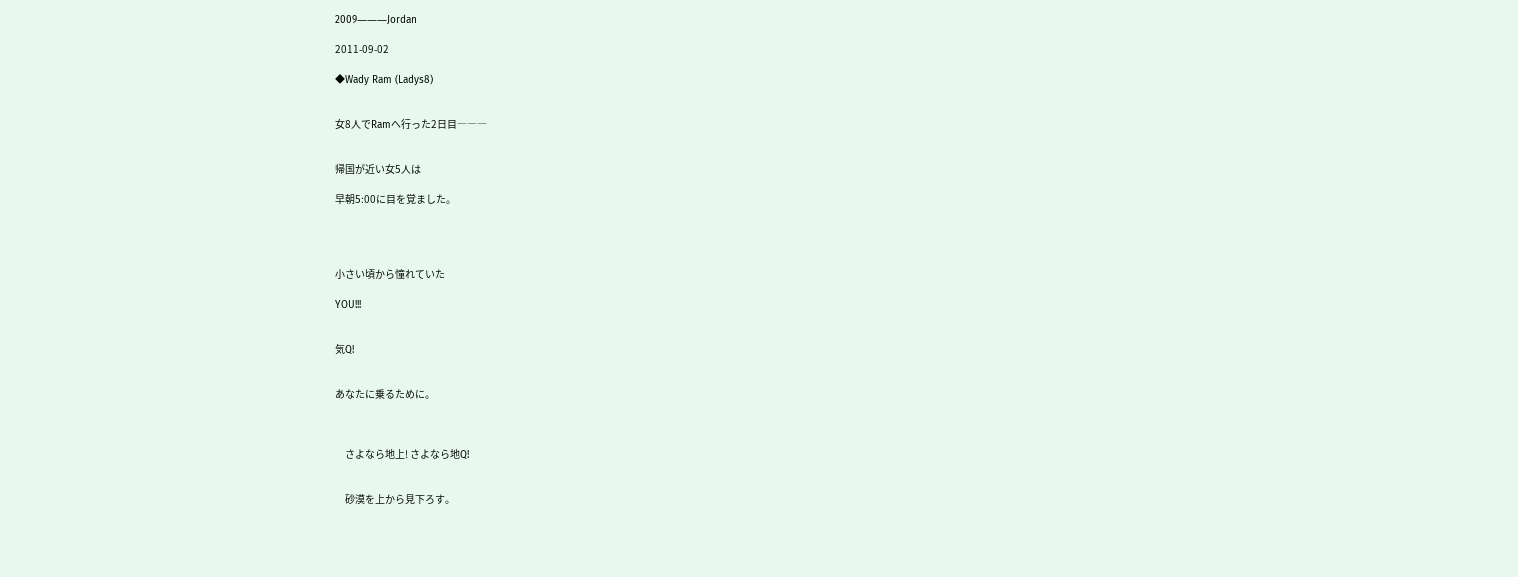2009―――Jordan

2011-09-02

◆Wady Ram (Ladys8)


女8人でRamへ行った2日目―――


帰国が近い女5人は

早朝5:00に目を覚ました。




小さい頃から憧れていた

YOU!!!


気Q!


あなたに乗るために。



     さよなら地上! さよなら地Q!


     砂漠を上から見下ろす。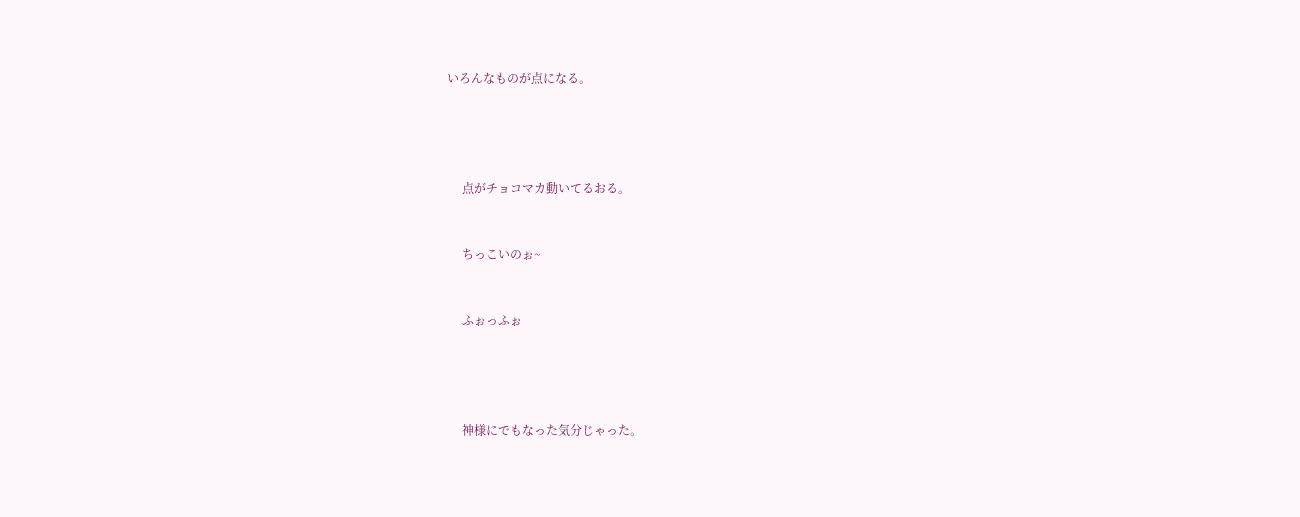いろんなものが点になる。




     点がチョコマカ動いてるおる。


     ちっこいのぉ~


     ふぉっふぉ




     神様にでもなった気分じゃった。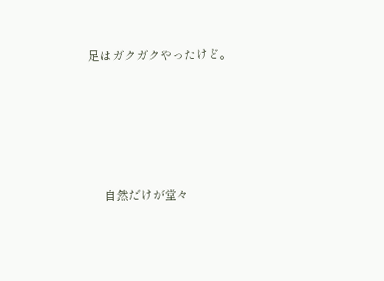足はガクガクやったけど。





     自然だけが堂々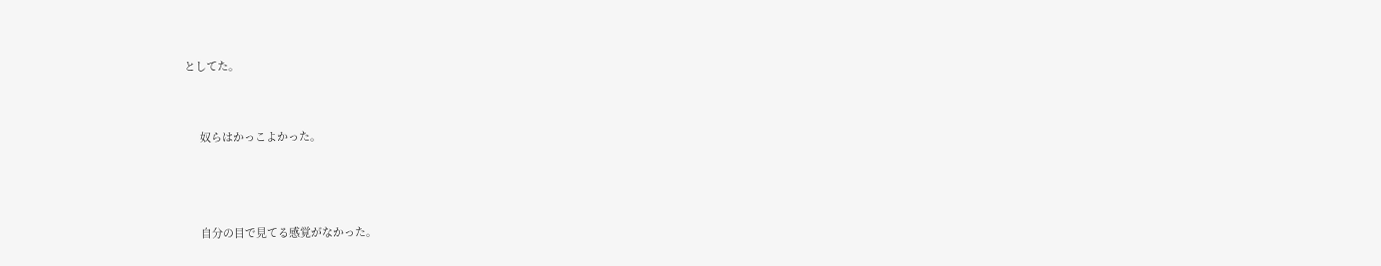としてた。


     奴らはかっこよかった。



     自分の目で見てる感覚がなかった。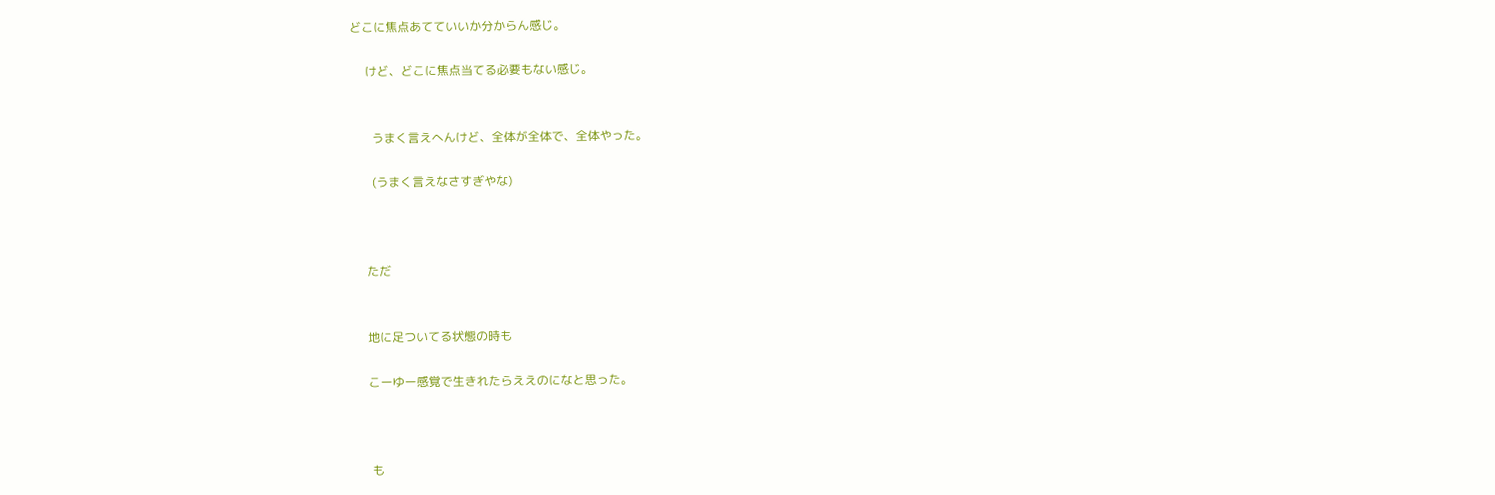どこに焦点あてていいか分からん感じ。

     けど、どこに焦点当てる必要もない感じ。


       うまく言えへんけど、全体が全体で、全体やった。

       (うまく言えなさすぎやな)



     ただ


     地に足ついてる状態の時も

     こーゆー感覚で生きれたらええのになと思った。



      も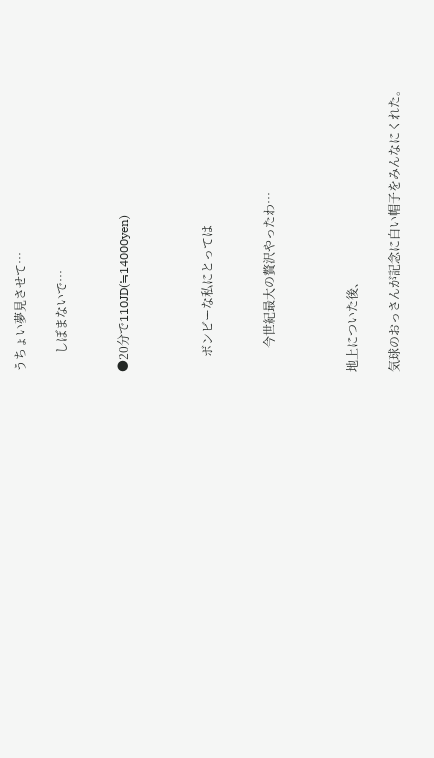うちょい夢見させて…

      しぼまないで…


●20分で110JD(≒14000yen)



     ボンビーな私にとっては


        今世紀最大の贅沢やったわ…



地上についた後、

気球のおっさんが記念に白い帽子をみんなにくれた。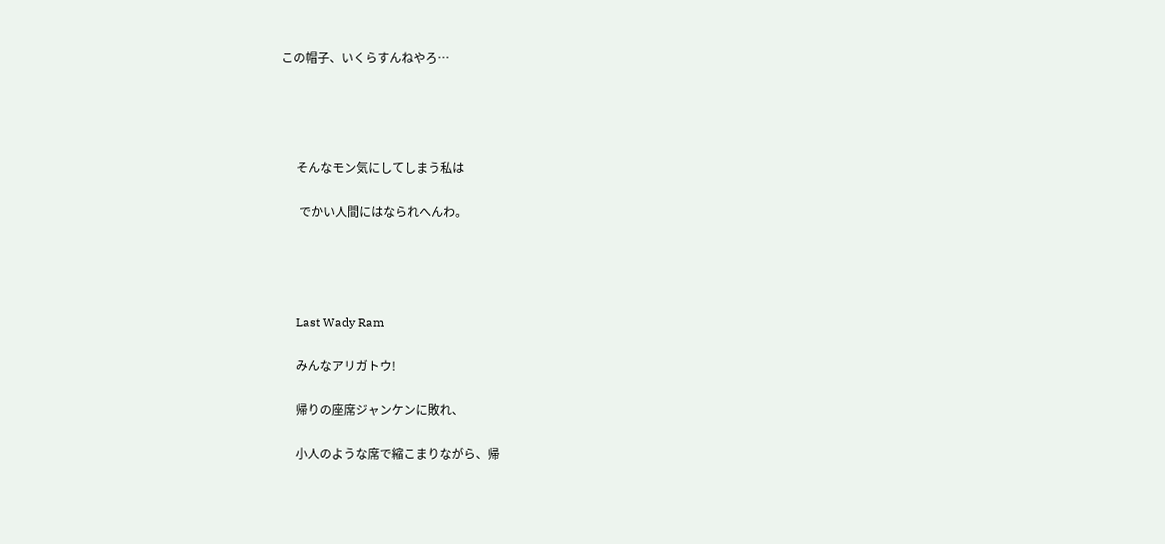この帽子、いくらすんねやろ…




     そんなモン気にしてしまう私は

      でかい人間にはなられへんわ。




     Last Wady Ram

     みんなアリガトウ!

     帰りの座席ジャンケンに敗れ、

     小人のような席で縮こまりながら、帰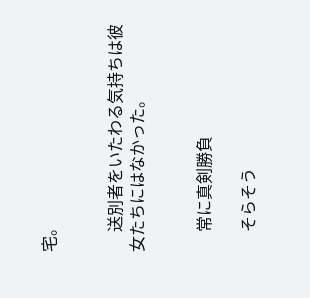宅。


     送別者をいたわる気持ちは彼女たちにはなかった。


     常に真剣勝負

     そらそう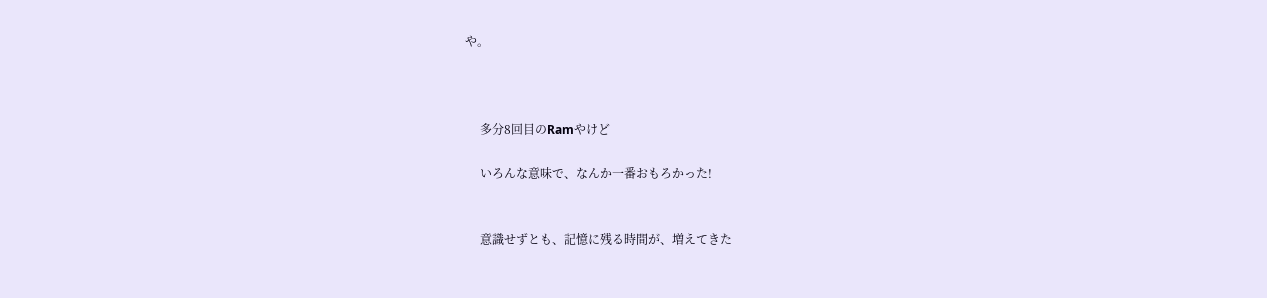や。



     多分8回目のRamやけど

     いろんな意味で、なんか一番おもろかった!


     意識せずとも、記憶に残る時間が、増えてきた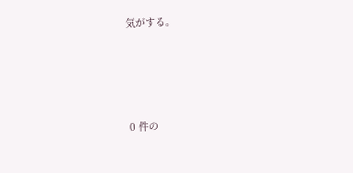気がする。




0 件の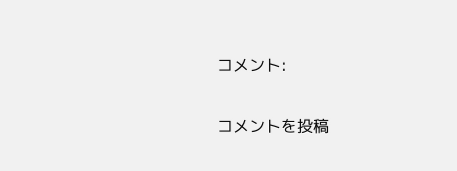コメント:

コメントを投稿